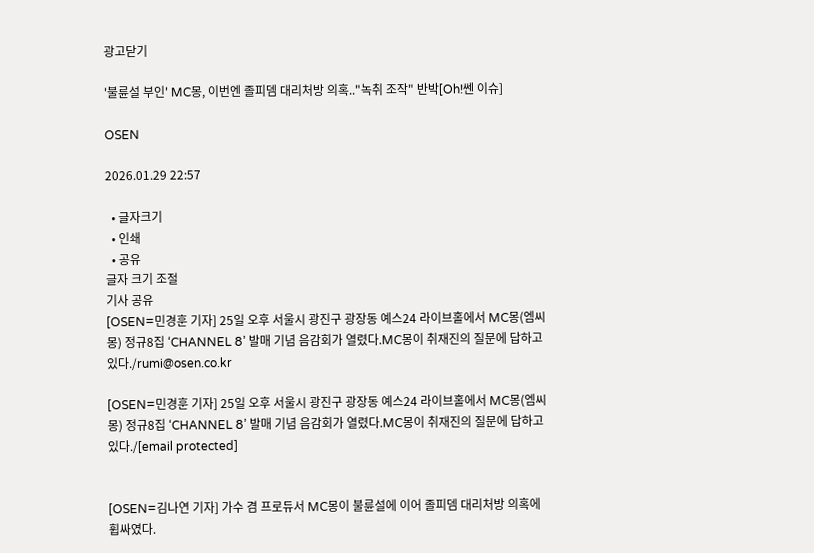광고닫기

'불륜설 부인' MC몽, 이번엔 졸피뎀 대리처방 의혹.."녹취 조작" 반박[Oh!쎈 이슈]

OSEN

2026.01.29 22:57

  • 글자크기
  • 인쇄
  • 공유
글자 크기 조절
기사 공유
[OSEN=민경훈 기자] 25일 오후 서울시 광진구 광장동 예스24 라이브홀에서 MC몽(엠씨몽) 정규8집 ‘CHANNEL 8’ 발매 기념 음감회가 열렸다.MC몽이 취재진의 질문에 답하고 있다./rumi@osen.co.kr

[OSEN=민경훈 기자] 25일 오후 서울시 광진구 광장동 예스24 라이브홀에서 MC몽(엠씨몽) 정규8집 ‘CHANNEL 8’ 발매 기념 음감회가 열렸다.MC몽이 취재진의 질문에 답하고 있다./[email protected]


[OSEN=김나연 기자] 가수 겸 프로듀서 MC몽이 불륜설에 이어 졸피뎀 대리처방 의혹에 휩싸였다.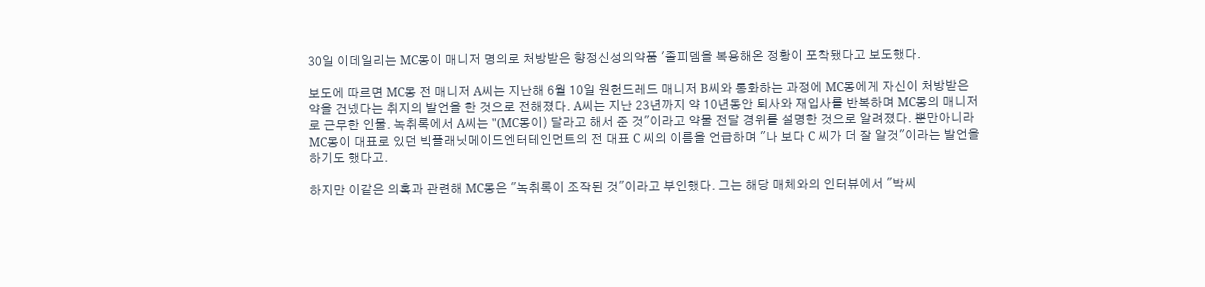30일 이데일리는 MC몽이 매니저 명의로 처방받은 향정신성의약품 '졸피뎀을 복용해온 정황이 포착됐다고 보도했다.

보도에 따르면 MC몽 전 매니저 A씨는 지난해 6월 10일 원헌드레드 매니저 B씨와 통화하는 과정에 MC몽에게 자신이 처방받은 약을 건넸다는 취지의 발언을 한 것으로 전해졌다. A씨는 지난 23년까지 약 10년동안 퇴사와 재입사를 반복하며 MC몽의 매니저로 근무한 인물. 녹취록에서 A씨는 "(MC몽이) 달라고 해서 준 것"이라고 약물 전달 경위를 설명한 것으로 알려졌다. 뿐만아니라 MC몽이 대표로 있던 빅플래닛메이드엔터테인먼트의 전 대표 C 씨의 이름을 언급하며 "나 보다 C 씨가 더 잘 알것"이라는 발언을 하기도 했다고.

하지만 이같은 의혹과 관련해 MC몽은 "녹취록이 조작된 것"이라고 부인했다. 그는 해당 매체와의 인터뷰에서 "박씨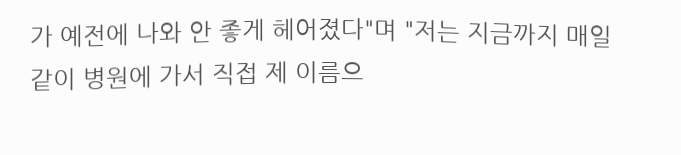가 예전에 나와 안 좋게 헤어졌다"며 "저는 지금까지 매일같이 병원에 가서 직접 제 이름으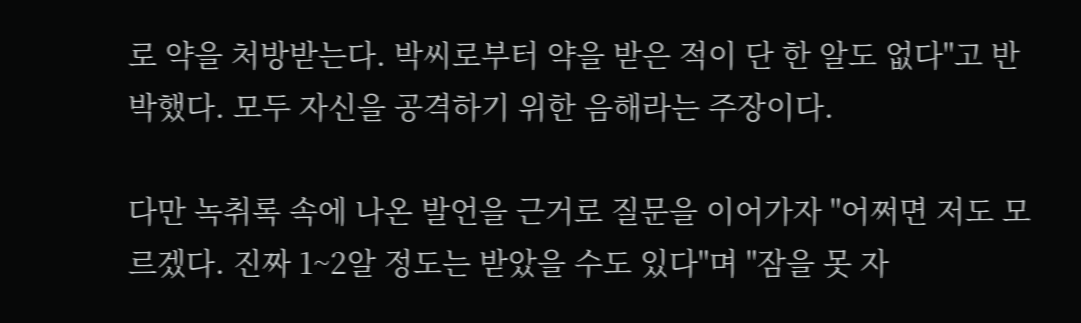로 약을 처방받는다. 박씨로부터 약을 받은 적이 단 한 알도 없다"고 반박했다. 모두 자신을 공격하기 위한 음해라는 주장이다.

다만 녹취록 속에 나온 발언을 근거로 질문을 이어가자 "어쩌면 저도 모르겠다. 진짜 1~2알 정도는 받았을 수도 있다"며 "잠을 못 자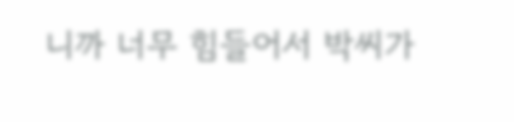니까 너무 힘들어서 박씨가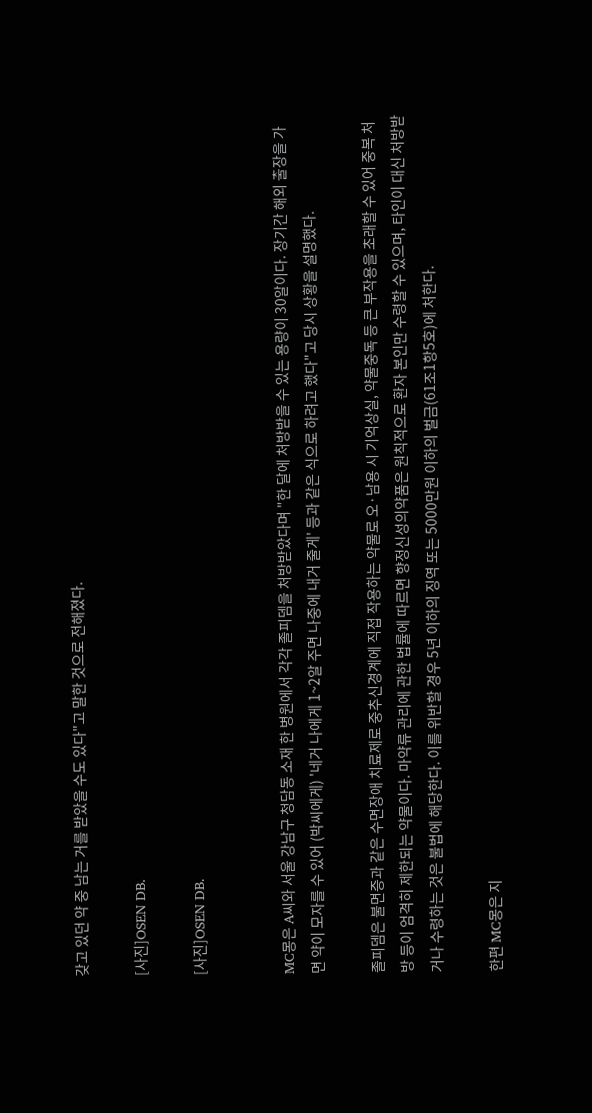갖고 있던 약 중 남는 거를 받았을 수도 있다"고 말한 것으로 전해졌다.

[사진]OSEN DB.

[사진]OSEN DB.


MC몽은 A씨와 서울 강남구 청담동 소재 한 병원에서 각각 졸피뎀을 처방받았다며 "한 달에 처방받을 수 있는 용량이 30알이다. 장기간 해외 출장을 가면 약이 모자를 수 있어 (박씨에게) '네거 나에게 1~2알 주면 나중에 내거 줄게' 등과 같은 식으로 하려고 했다"고 당시 상황을 설명했다.

졸피뎀은 불면증과 같은 수면장애 치료제로 중추신경계에 직접 작용하는 약물로 오·남용 시 기억상실, 약물중독 등 큰 부작용을 초래할 수 있어 중복 처방 등이 엄격히 제한되는 약물이다. 마약류 관리에 관한 법률에 따르면 향정신성의약품은 원칙적으로 환자 본인만 수령할 수 있으며, 타인이 대신 처방받거나 수령하는 것은 불법에 해당한다. 이를 위반할 경우 5년 이하의 징역 또는 5000만원 이하의 벌금(61조1항5호)에 처한다.

한편 MC몽은 지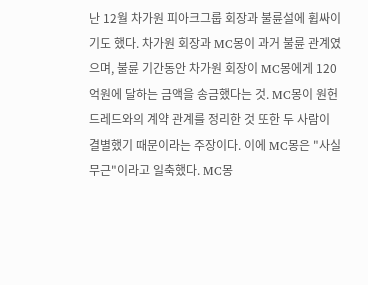난 12월 차가원 피아크그룹 회장과 불륜설에 휩싸이기도 했다. 차가원 회장과 MC몽이 과거 불륜 관계였으며, 불륜 기간동안 차가원 회장이 MC몽에게 120억원에 달하는 금액을 송금했다는 것. MC몽이 원헌드레드와의 계약 관계를 정리한 것 또한 두 사람이 결별했기 때문이라는 주장이다. 이에 MC몽은 "사실 무근"이라고 일축했다. MC몽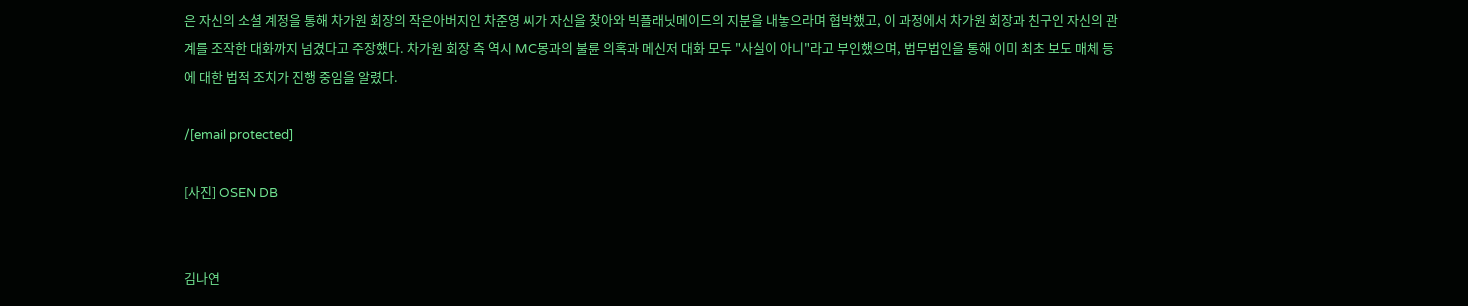은 자신의 소셜 계정을 통해 차가원 회장의 작은아버지인 차준영 씨가 자신을 찾아와 빅플래닛메이드의 지분을 내놓으라며 협박했고, 이 과정에서 차가원 회장과 친구인 자신의 관계를 조작한 대화까지 넘겼다고 주장했다. 차가원 회장 측 역시 MC몽과의 불륜 의혹과 메신저 대화 모두 "사실이 아니"라고 부인했으며, 법무법인을 통해 이미 최초 보도 매체 등에 대한 법적 조치가 진행 중임을 알렸다.

/[email protected]

[사진] OSEN DB


김나연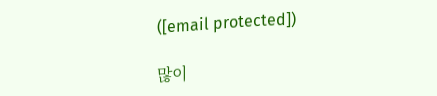([email protected])

많이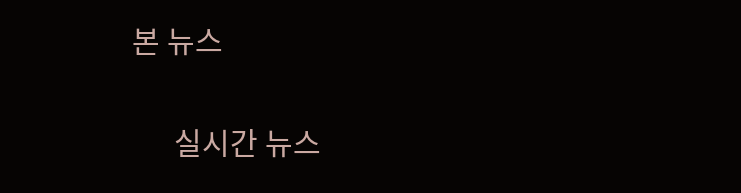본 뉴스

      실시간 뉴스